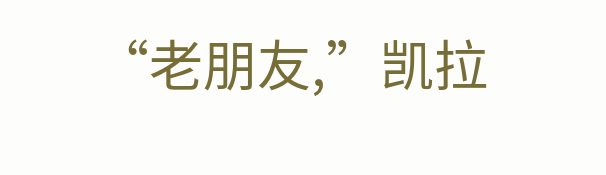“老朋友,”凯拉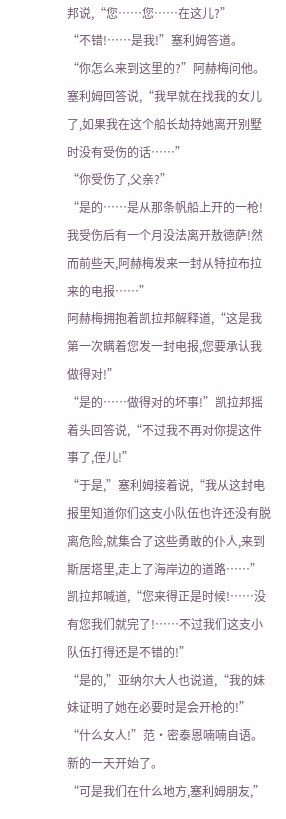邦说,“您……您……在这儿?”
“不错!……是我!”塞利姆答道。
“你怎么来到这里的?”阿赫梅问他。
塞利姆回答说,“我早就在找我的女儿了,如果我在这个船长劫持她离开别墅时没有受伤的话……”
“你受伤了,父亲?”
“是的……是从那条帆船上开的一枪!我受伤后有一个月没法离开敖德萨!然而前些天,阿赫梅发来一封从特拉布拉来的电报……”
阿赫梅拥抱着凯拉邦解释道,“这是我第一次瞒着您发一封电报,您要承认我做得对!”
“是的……做得对的坏事!”凯拉邦摇着头回答说,“不过我不再对你提这件事了,侄儿!”
“于是,”塞利姆接着说,“我从这封电报里知道你们这支小队伍也许还没有脱离危险,就集合了这些勇敢的仆人,来到斯居塔里,走上了海岸边的道路……”
凯拉邦喊道,“您来得正是时候!……没有您我们就完了!……不过我们这支小队伍打得还是不错的!”
“是的,”亚纳尔大人也说道,“我的妹妹证明了她在必要时是会开枪的!”
“什么女人!”范·密泰恩喃喃自语。
新的一天开始了。
“可是我们在什么地方,塞利姆朋友,”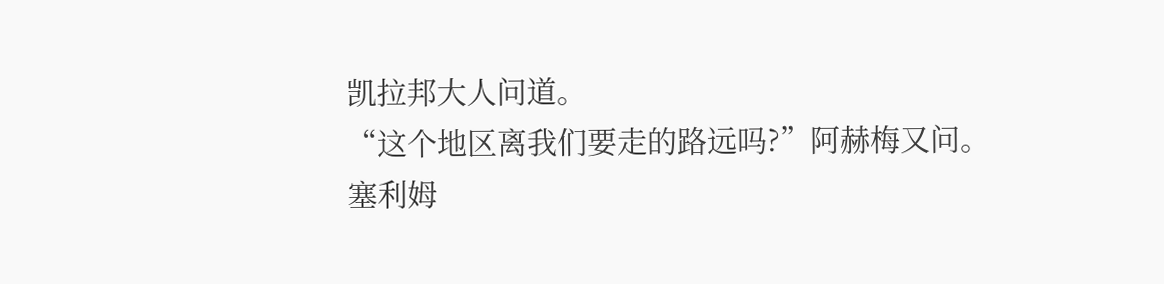凯拉邦大人问道。
“这个地区离我们要走的路远吗?”阿赫梅又问。
塞利姆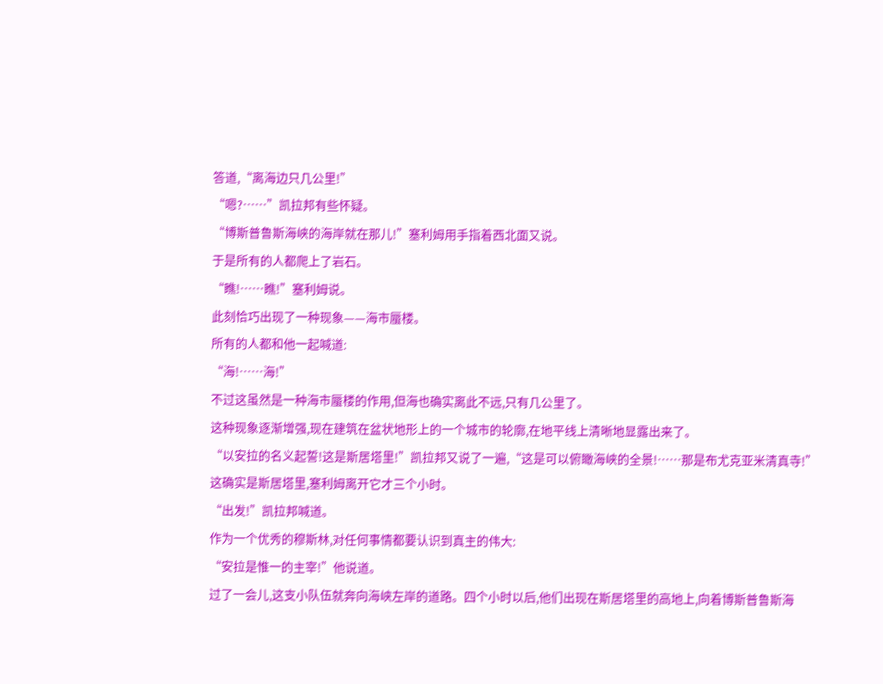答道,“离海边只几公里!”
“嗯?……”凯拉邦有些怀疑。
“博斯普鲁斯海峡的海岸就在那儿!”塞利姆用手指着西北面又说。
于是所有的人都爬上了岩石。
“瞧!……瞧!”塞利姆说。
此刻恰巧出现了一种现象——海市蜃楼。
所有的人都和他一起喊道:
“海!……海!”
不过这虽然是一种海市蜃楼的作用,但海也确实离此不远,只有几公里了。
这种现象逐渐增强,现在建筑在盆状地形上的一个城市的轮廓,在地平线上清晰地显露出来了。
“以安拉的名义起誓!这是斯居塔里!”凯拉邦又说了一遍,“这是可以俯瞰海峡的全景!……那是布尤克亚米清真寺!”
这确实是斯居塔里,塞利姆离开它才三个小时。
“出发!”凯拉邦喊道。
作为一个优秀的穆斯林,对任何事情都要认识到真主的伟大:
“安拉是惟一的主宰!”他说道。
过了一会儿,这支小队伍就奔向海峡左岸的道路。四个小时以后,他们出现在斯居塔里的高地上,向着博斯普鲁斯海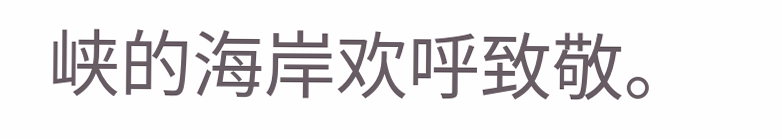峡的海岸欢呼致敬。